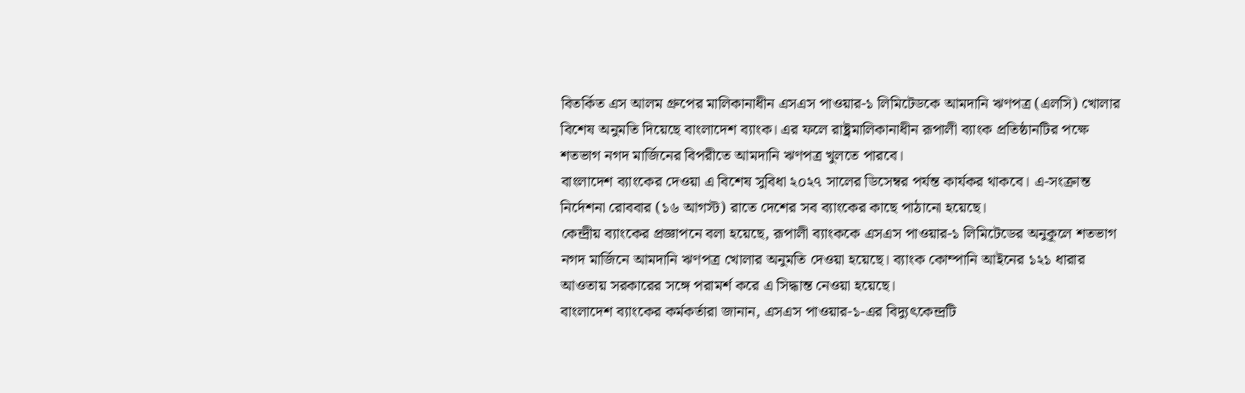বিতর্কিত এস আলম গ্রুপের মালিকানাধীন এসএস পাওয়ার-১ লিমিটেডকে আমদানি ঋণপত্র (এলসি) খোলার বিশেষ অনুমতি দিয়েছে বাংলাদেশ ব্যাংক। এর ফলে রাষ্ট্রমালিকানাধীন রূপালী ব্যাংক প্রতিষ্ঠানটির পক্ষে শতভাগ নগদ মার্জিনের বিপরীতে আমদানি ঋণপত্র খুলতে পারবে।
বাংলাদেশ ব্যাংকের দেওয়া এ বিশেষ সুবিধা ২০২৭ সালের ডিসেম্বর পর্যন্ত কার্যকর থাকবে। এ-সংক্রান্ত নির্দেশনা রোববার (১৬ আগস্ট) রাতে দেশের সব ব্যাংকের কাছে পাঠানো হয়েছে।
কেন্দ্রীয় ব্যাংকের প্রজ্ঞাপনে বলা হয়েছে, রূপালী ব্যাংককে এসএস পাওয়ার-১ লিমিটেডের অনুকূলে শতভাগ নগদ মার্জিনে আমদানি ঋণপত্র খোলার অনুমতি দেওয়া হয়েছে। ব্যাংক কোম্পানি আইনের ১২১ ধারার আওতায় সরকারের সঙ্গে পরামর্শ করে এ সিদ্ধান্ত নেওয়া হয়েছে।
বাংলাদেশ ব্যাংকের কর্মকর্তারা জানান, এসএস পাওয়ার-১-এর বিদ্যুৎকেন্দ্রটি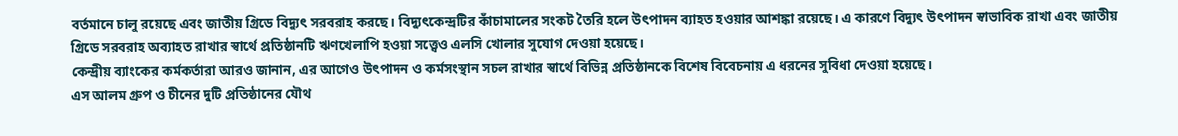বর্তমানে চালু রয়েছে এবং জাতীয় গ্রিডে বিদ্যুৎ সরবরাহ করছে। বিদ্যুৎকেন্দ্রটির কাঁচামালের সংকট তৈরি হলে উৎপাদন ব্যাহত হওয়ার আশঙ্কা রয়েছে। এ কারণে বিদ্যুৎ উৎপাদন স্বাভাবিক রাখা এবং জাতীয় গ্রিডে সরবরাহ অব্যাহত রাখার স্বার্থে প্রতিষ্ঠানটি ঋণখেলাপি হওয়া সত্ত্বেও এলসি খোলার সুযোগ দেওয়া হয়েছে।
কেন্দ্রীয় ব্যাংকের কর্মকর্তারা আরও জানান, এর আগেও উৎপাদন ও কর্মসংস্থান সচল রাখার স্বার্থে বিভিন্ন প্রতিষ্ঠানকে বিশেষ বিবেচনায় এ ধরনের সুবিধা দেওয়া হয়েছে।
এস আলম গ্রুপ ও চীনের দুটি প্রতিষ্ঠানের যৌথ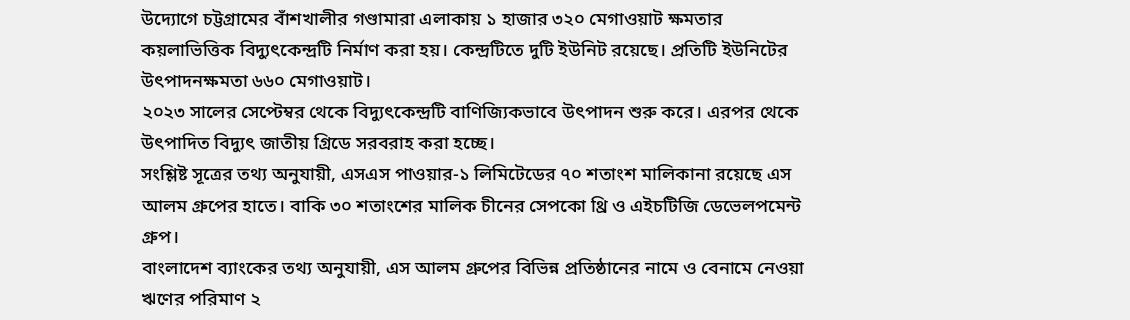উদ্যোগে চট্টগ্রামের বাঁশখালীর গণ্ডামারা এলাকায় ১ হাজার ৩২০ মেগাওয়াট ক্ষমতার কয়লাভিত্তিক বিদ্যুৎকেন্দ্রটি নির্মাণ করা হয়। কেন্দ্রটিতে দুটি ইউনিট রয়েছে। প্রতিটি ইউনিটের উৎপাদনক্ষমতা ৬৬০ মেগাওয়াট।
২০২৩ সালের সেপ্টেম্বর থেকে বিদ্যুৎকেন্দ্রটি বাণিজ্যিকভাবে উৎপাদন শুরু করে। এরপর থেকে উৎপাদিত বিদ্যুৎ জাতীয় গ্রিডে সরবরাহ করা হচ্ছে।
সংশ্লিষ্ট সূত্রের তথ্য অনুযায়ী, এসএস পাওয়ার-১ লিমিটেডের ৭০ শতাংশ মালিকানা রয়েছে এস আলম গ্রুপের হাতে। বাকি ৩০ শতাংশের মালিক চীনের সেপকো থ্রি ও এইচটিজি ডেভেলপমেন্ট গ্রুপ।
বাংলাদেশ ব্যাংকের তথ্য অনুযায়ী, এস আলম গ্রুপের বিভিন্ন প্রতিষ্ঠানের নামে ও বেনামে নেওয়া ঋণের পরিমাণ ২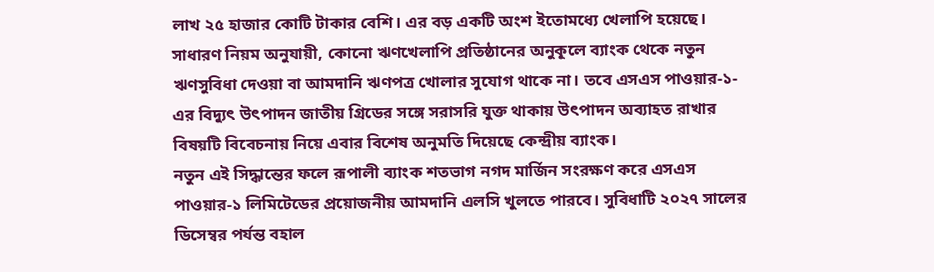লাখ ২৫ হাজার কোটি টাকার বেশি। এর বড় একটি অংশ ইতোমধ্যে খেলাপি হয়েছে।
সাধারণ নিয়ম অনুযায়ী, কোনো ঋণখেলাপি প্রতিষ্ঠানের অনুকূলে ব্যাংক থেকে নতুন ঋণসুবিধা দেওয়া বা আমদানি ঋণপত্র খোলার সুযোগ থাকে না। তবে এসএস পাওয়ার-১-এর বিদ্যুৎ উৎপাদন জাতীয় গ্রিডের সঙ্গে সরাসরি যুক্ত থাকায় উৎপাদন অব্যাহত রাখার বিষয়টি বিবেচনায় নিয়ে এবার বিশেষ অনুমতি দিয়েছে কেন্দ্রীয় ব্যাংক।
নতুন এই সিদ্ধান্তের ফলে রূপালী ব্যাংক শতভাগ নগদ মার্জিন সংরক্ষণ করে এসএস পাওয়ার-১ লিমিটেডের প্রয়োজনীয় আমদানি এলসি খুলতে পারবে। সুবিধাটি ২০২৭ সালের ডিসেম্বর পর্যন্ত বহাল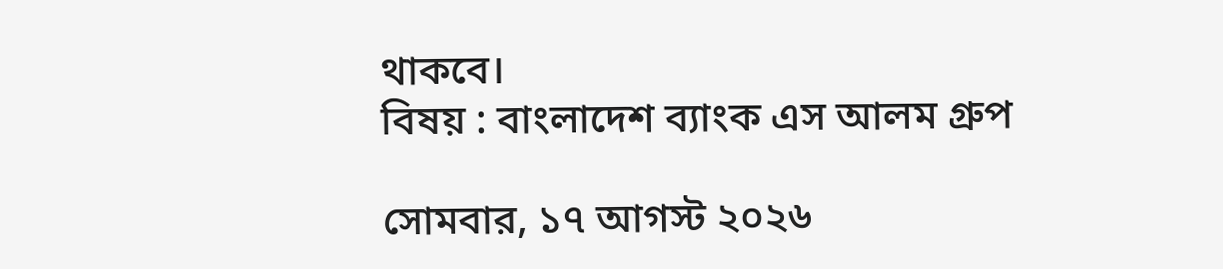থাকবে।
বিষয় : বাংলাদেশ ব্যাংক এস আলম গ্রুপ

সোমবার, ১৭ আগস্ট ২০২৬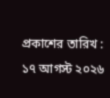প্রকাশের তারিখ : ১৭ আগস্ট ২০২৬